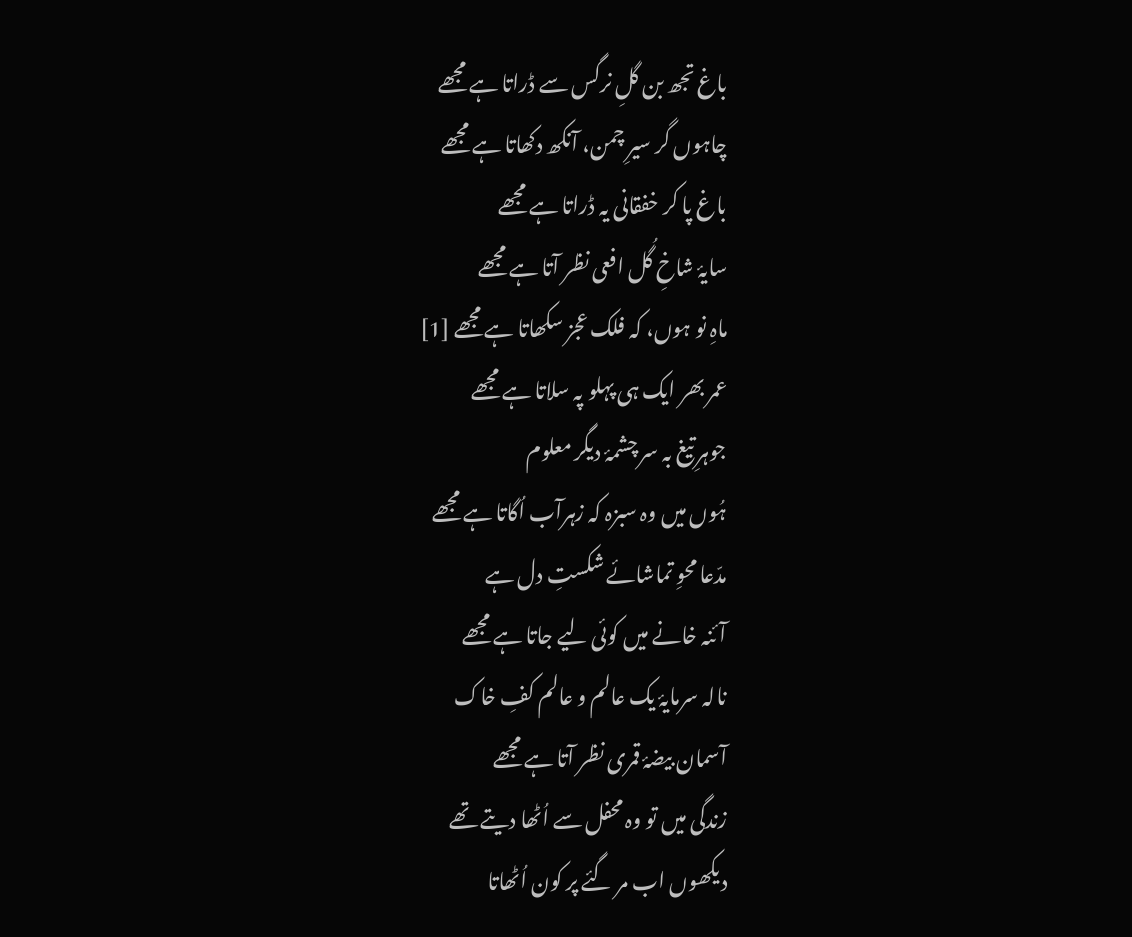باغ تجھ بن گلِ نرگس سے ڈراتا ہے مجھے
چاہوں گر سیرِ چمن، آنکھ دکھاتا ہے مجھے
باغ پا کر خفقانی یہ ڈراتا ہے مجھے
سایۂ شاخِ گُل افعی نظر آتا ہے مجھے
ماہِ نو ہوں، کہ فلک عجز سکھاتا ہے مجھے [1]
عمر بھر ایک ہی پہلو پہ سلاتا ہے مجھے
جوہرِ تیغ بہ سر چشمۂ دیگر معلوم
ہُوں میں وہ سبزہ کہ زہرآب اُگاتا ہے مجھے
مدّعا محوِ تماشائے شکستِ دل ہے
آئنہ خانے میں کوئی لیے جاتا ہے مجھے
نالہ سرمایۂ یک عالم و عالم کفِ خاک
آسمان بیضۂ قمری نظر آتا ہے مجھے
زندگی میں تو وہ محفل سے اُٹھا دیتے تھے
دیکھوں اب مر گئے پر کون اُٹھاتا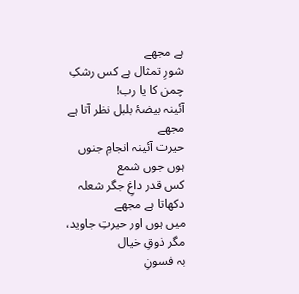ہے مجھے
شورِ تمثال ہے کس رشکِ چمن کا یا رب!
آئینہ بیضۂ بلبل نظر آتا ہے مجھے
حیرت آئینہ انجامِ جنوں ہوں جوں شمع
کس قدر داغِ جگر شعلہ دکھاتا ہے مجھے
میں ہوں اور حیرتِ جاوید، مگر ذوقِ خیال
بہ فسونِ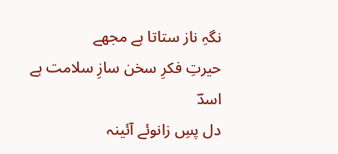نگہِ ناز ستاتا ہے مجھے
حیرتِ فکرِ سخن سازِ سلامت ہے اسدؔ
دل پسِ زانوئے آئینہ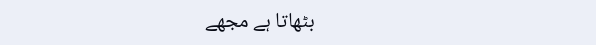بٹھاتا ہے مجھے